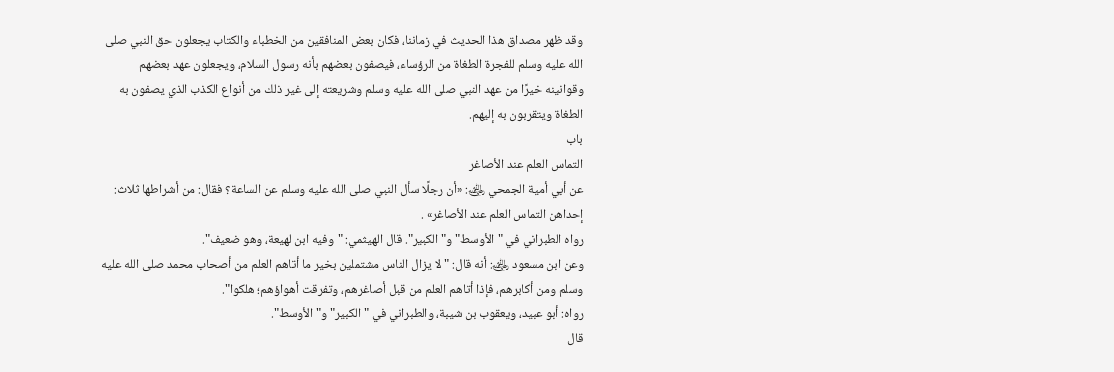وقد ظهر مصداق هذا الحديث في زماننا، فكان بعض المنافقين من الخطباء والكتاب يجعلون حق النبي صلى الله عليه وسلم للفجرة الطغاة من الرؤساء، فيصفون بعضهم بأنه رسول السلام، ويجعلون عهد بعضهم وقوانينه خيرًا من عهد النبي صلى الله عليه وسلم وشريعته إلى غير ذلك من أنواع الكذب الذي يصفون به الطغاة ويتقربون به إليهم.
باب
التماس العلم عند الأصاغر
عن أبي أمية الجمحي ﵁: «أن رجلًا سأل النبي صلى الله عليه وسلم عن الساعة؟ فقال: من أشراطها ثلاث: إحداهن التماس العلم عند الأصاغر» .
رواه الطبراني في "الأوسط" و"الكبير". قال الهيثمي: "وفيه ابن لهيعة، وهو ضعيف".
وعن ابن مسعود ﵁: أنه قال: "لا يزال الناس مشتملين بخير ما أتاهم العلم من أصحاب محمد صلى الله عليه وسلم ومن أكابرهم، فإذا أتاهم العلم من قبل أصاغرهم، وتفرقت أهواؤهم؛ هلكوا".
رواه: أبو عبيد، ويعقوب بن شيبة، والطبراني في "الكبير" و"الأوسط".
قال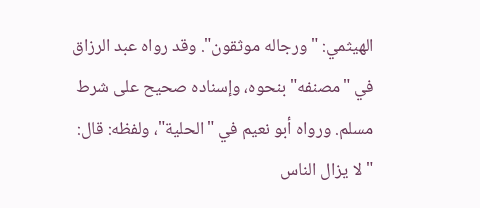الهيثمي: "ورجاله موثقون". وقد رواه عبد الرزاق في "مصنفه" بنحوه، وإسناده صحيح على شرط مسلم. ورواه أبو نعيم في "الحلية"، ولفظه: قال: "لا يزال الناس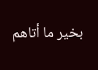بخير ما أتاهم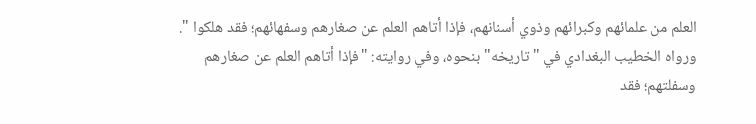العلم من علمائهم وكبرائهم وذوي أسنانهم، فإذا أتاهم العلم عن صغارهم وسفهائهم؛ فقد هلكوا ". ورواه الخطيب البغدادي في "تاريخه" بنحوه، وفي روايته: "فإذا أتاهم العلم عن صغارهم وسفلتهم؛ فقد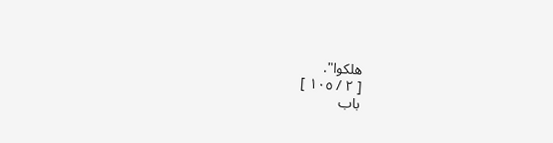هلكوا".
[ ٢ / ١٠٥ ]
باب